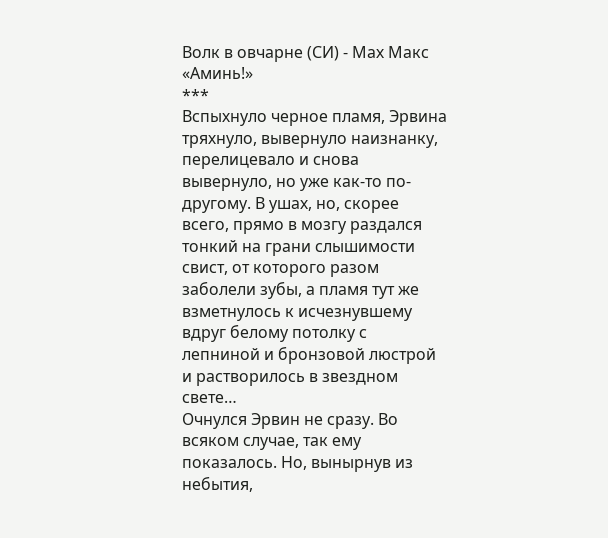Волк в овчарне (СИ) - Мах Макс
«Аминь!»
***
Вспыхнуло черное пламя, Эрвина тряхнуло, вывернуло наизнанку, перелицевало и снова вывернуло, но уже как-то по-другому. В ушах, но, скорее всего, прямо в мозгу раздался тонкий на грани слышимости свист, от которого разом заболели зубы, а пламя тут же взметнулось к исчезнувшему вдруг белому потолку с лепниной и бронзовой люстрой и растворилось в звездном свете…
Очнулся Эрвин не сразу. Во всяком случае, так ему показалось. Но, вынырнув из небытия,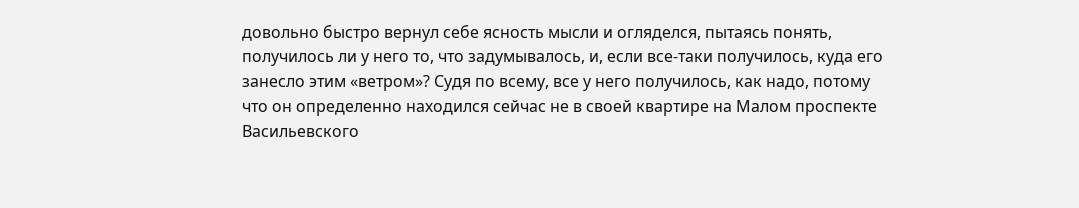довольно быстро вернул себе ясность мысли и огляделся, пытаясь понять, получилось ли у него то, что задумывалось, и, если все-таки получилось, куда его занесло этим «ветром»? Судя по всему, все у него получилось, как надо, потому что он определенно находился сейчас не в своей квартире на Малом проспекте Васильевского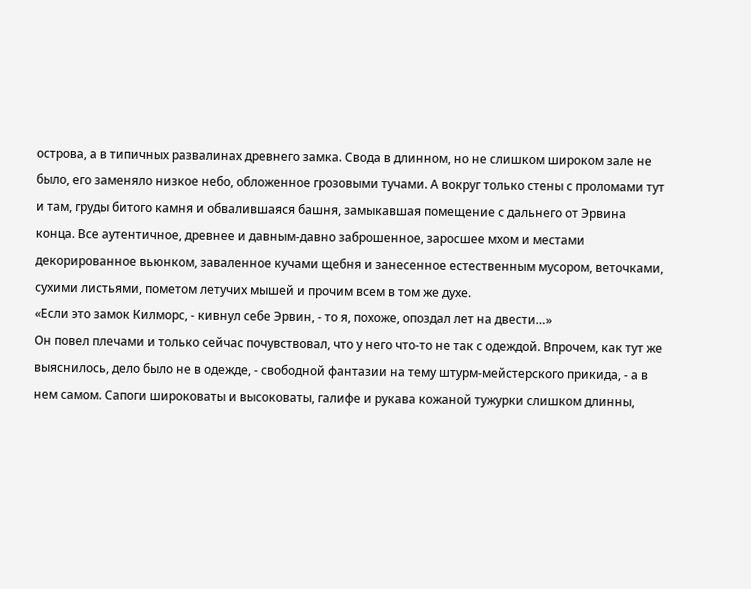острова, а в типичных развалинах древнего замка. Свода в длинном, но не слишком широком зале не было, его заменяло низкое небо, обложенное грозовыми тучами. А вокруг только стены с проломами тут и там, груды битого камня и обвалившаяся башня, замыкавшая помещение с дальнего от Эрвина конца. Все аутентичное, древнее и давным-давно заброшенное, заросшее мхом и местами декорированное вьюнком, заваленное кучами щебня и занесенное естественным мусором, веточками, сухими листьями, пометом летучих мышей и прочим всем в том же духе.
«Если это замок Килморс, - кивнул себе Эрвин, - то я, похоже, опоздал лет на двести…»
Он повел плечами и только сейчас почувствовал, что у него что-то не так с одеждой. Впрочем, как тут же выяснилось, дело было не в одежде, - свободной фантазии на тему штурм-мейстерского прикида, - а в нем самом. Сапоги широковаты и высоковаты, галифе и рукава кожаной тужурки слишком длинны,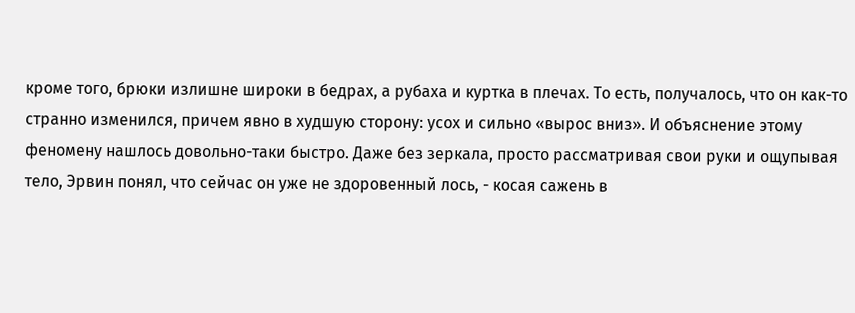кроме того, брюки излишне широки в бедрах, а рубаха и куртка в плечах. То есть, получалось, что он как-то странно изменился, причем явно в худшую сторону: усох и сильно «вырос вниз». И объяснение этому феномену нашлось довольно-таки быстро. Даже без зеркала, просто рассматривая свои руки и ощупывая тело, Эрвин понял, что сейчас он уже не здоровенный лось, - косая сажень в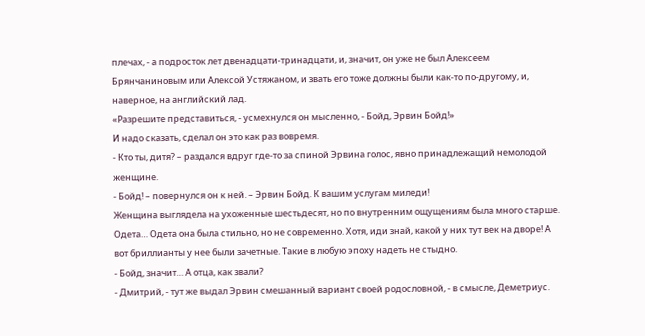плечах, - а подросток лет двенадцати-тринадцати, и, значит, он уже не был Алексеем Брянчаниновым или Алексой Устяжаном, и звать его тоже должны были как-то по-другому, и, наверное, на английский лад.
«Разрешите представиться, - усмехнулся он мысленно, - Бойд, Эрвин Бойд!»
И надо сказать, сделал он это как раз вовремя.
- Кто ты, дитя? – раздался вдруг где-то за спиной Эрвина голос, явно принадлежащий немолодой женщине.
- Бойд! – повернулся он к ней. – Эрвин Бойд. К вашим услугам миледи!
Женщина выглядела на ухоженные шестьдесят, но по внутренним ощущениям была много старше. Одета… Одета она была стильно, но не современно. Хотя, иди знай, какой у них тут век на дворе! А вот бриллианты у нее были зачетные. Такие в любую эпоху надеть не стыдно.
- Бойд, значит… А отца, как звали?
- Дмитрий, - тут же выдал Эрвин смешанный вариант своей родословной, - в смысле, Деметриус.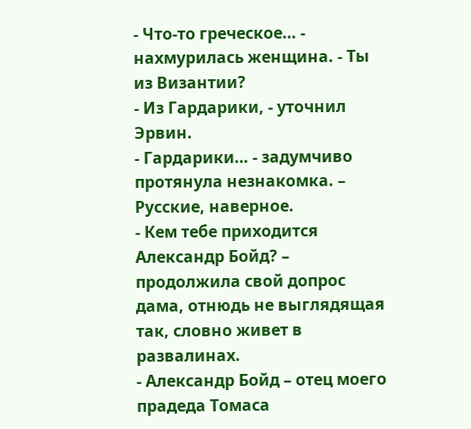- Что-то греческое… - нахмурилась женщина. - Ты из Византии?
- Из Гардарики, - уточнил Эрвин.
- Гардарики… - задумчиво протянула незнакомка. – Русские, наверное.
- Кем тебе приходится Александр Бойд? – продолжила свой допрос дама, отнюдь не выглядящая так, словно живет в развалинах.
- Александр Бойд – отец моего прадеда Томаса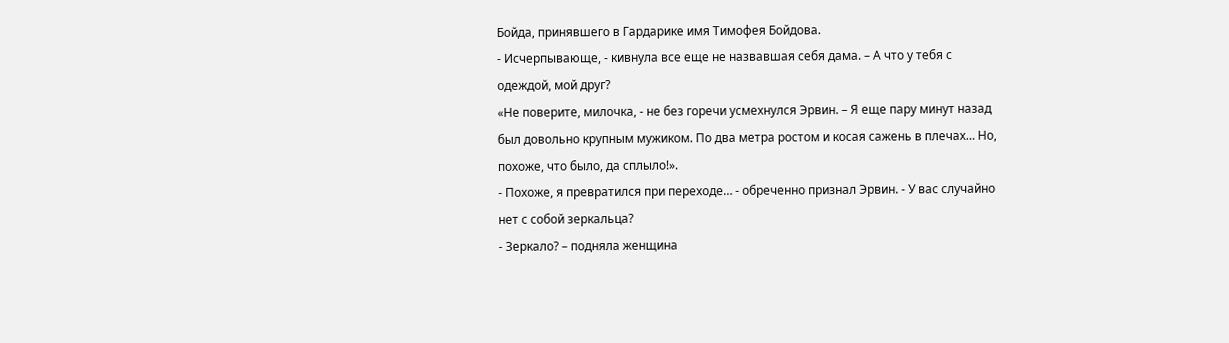Бойда, принявшего в Гардарике имя Тимофея Бойдова.
- Исчерпывающе, - кивнула все еще не назвавшая себя дама. – А что у тебя с одеждой, мой друг?
«Не поверите, милочка, - не без горечи усмехнулся Эрвин. – Я еще пару минут назад был довольно крупным мужиком. По два метра ростом и косая сажень в плечах… Но, похоже, что было, да сплыло!».
- Похоже, я превратился при переходе… - обреченно признал Эрвин. - У вас случайно нет с собой зеркальца?
- Зеркало? – подняла женщина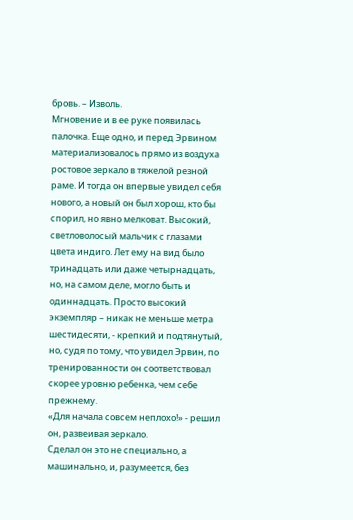бровь. – Изволь.
Мгновение и в ее руке появилась палочка. Еще одно, и перед Эрвином материализовалось прямо из воздуха ростовое зеркало в тяжелой резной раме. И тогда он впервые увидел себя нового, а новый он был хорош, кто бы спорил, но явно мелковат. Высокий, светловолосый мальчик с глазами цвета индиго. Лет ему на вид было тринадцать или даже четырнадцать, но, на самом деле, могло быть и одиннадцать. Просто высокий экземпляр – никак не меньше метра шестидесяти, - крепкий и подтянутый, но, судя по тому, что увидел Эрвин, по тренированности он соответствовал скорее уровню ребенка, чем себе прежнему.
«Для начала совсем неплохо!» - решил он, развеивая зеркало.
Сделал он это не специально, а машинально, и, разумеется, без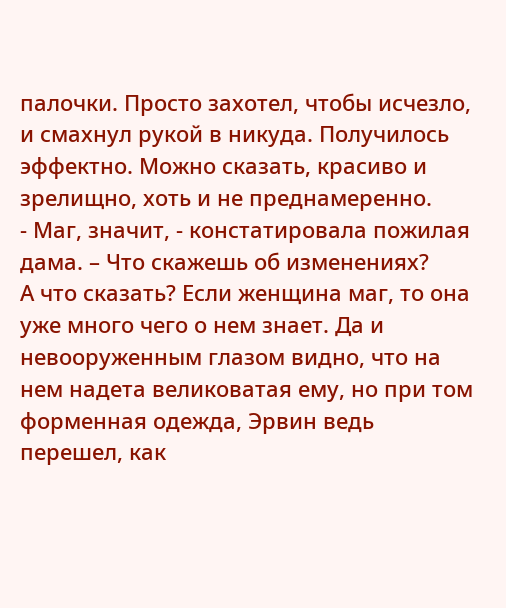палочки. Просто захотел, чтобы исчезло, и смахнул рукой в никуда. Получилось эффектно. Можно сказать, красиво и зрелищно, хоть и не преднамеренно.
- Маг, значит, - констатировала пожилая дама. – Что скажешь об изменениях?
А что сказать? Если женщина маг, то она уже много чего о нем знает. Да и невооруженным глазом видно, что на нем надета великоватая ему, но при том форменная одежда, Эрвин ведь перешел, как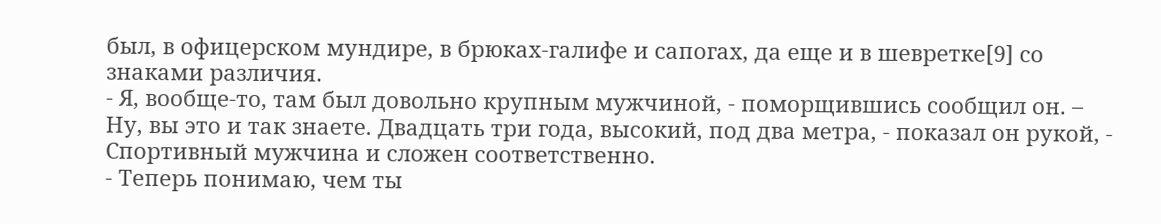был, в офицерском мундире, в брюках-галифе и сапогах, да еще и в шевретке[9] со знаками различия.
- Я, вообще-то, там был довольно крупным мужчиной, - поморщившись сообщил он. – Ну, вы это и так знаете. Двадцать три года, высокий, под два метра, - показал он рукой, - Спортивный мужчина и сложен соответственно.
- Теперь понимаю, чем ты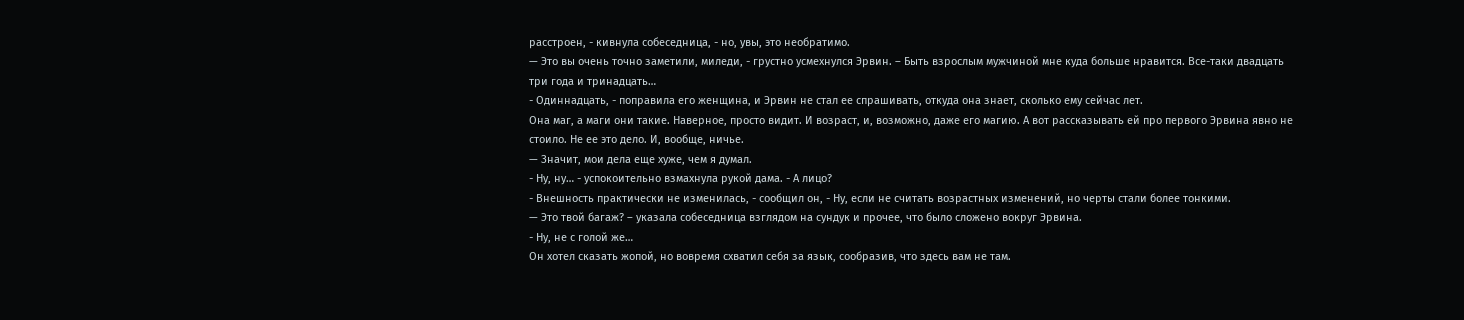расстроен, - кивнула собеседница, - но, увы, это необратимо.
— Это вы очень точно заметили, миледи, - грустно усмехнулся Эрвин. – Быть взрослым мужчиной мне куда больше нравится. Все-таки двадцать три года и тринадцать…
- Одиннадцать, - поправила его женщина, и Эрвин не стал ее спрашивать, откуда она знает, сколько ему сейчас лет.
Она маг, а маги они такие. Наверное, просто видит. И возраст, и, возможно, даже его магию. А вот рассказывать ей про первого Эрвина явно не стоило. Не ее это дело. И, вообще, ничье.
— Значит, мои дела еще хуже, чем я думал.
- Ну, ну… - успокоительно взмахнула рукой дама. - А лицо?
- Внешность практически не изменилась, - сообщил он, - Ну, если не считать возрастных изменений, но черты стали более тонкими.
— Это твой багаж? – указала собеседница взглядом на сундук и прочее, что было сложено вокруг Эрвина.
- Ну, не с голой же…
Он хотел сказать жопой, но вовремя схватил себя за язык, сообразив, что здесь вам не там.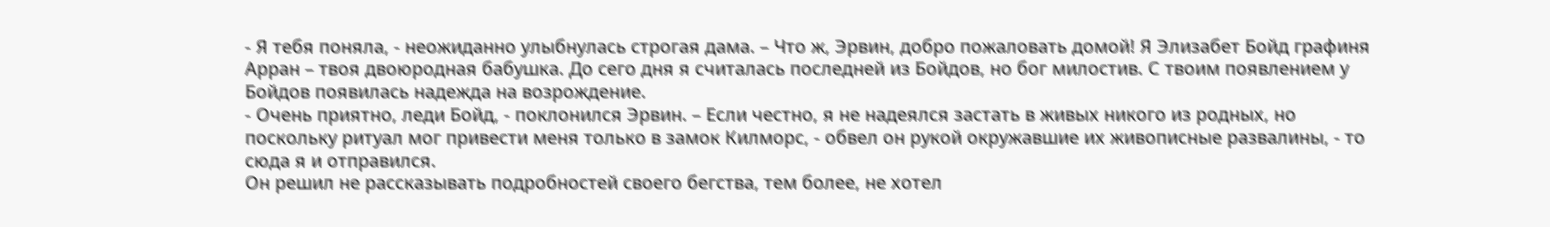- Я тебя поняла, - неожиданно улыбнулась строгая дама. – Что ж, Эрвин, добро пожаловать домой! Я Элизабет Бойд графиня Арран – твоя двоюродная бабушка. До сего дня я считалась последней из Бойдов, но бог милостив. С твоим появлением у Бойдов появилась надежда на возрождение.
- Очень приятно, леди Бойд, - поклонился Эрвин. – Если честно, я не надеялся застать в живых никого из родных, но поскольку ритуал мог привести меня только в замок Килморс, - обвел он рукой окружавшие их живописные развалины, - то сюда я и отправился.
Он решил не рассказывать подробностей своего бегства, тем более, не хотел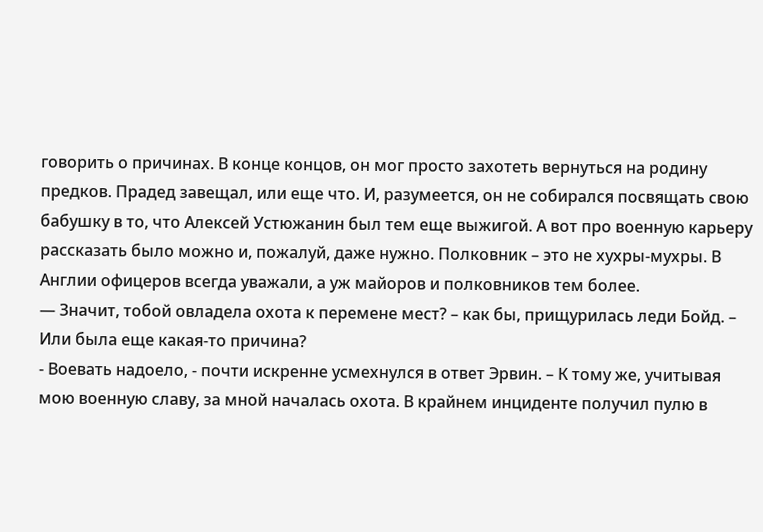говорить о причинах. В конце концов, он мог просто захотеть вернуться на родину предков. Прадед завещал, или еще что. И, разумеется, он не собирался посвящать свою бабушку в то, что Алексей Устюжанин был тем еще выжигой. А вот про военную карьеру рассказать было можно и, пожалуй, даже нужно. Полковник – это не хухры-мухры. В Англии офицеров всегда уважали, а уж майоров и полковников тем более.
— Значит, тобой овладела охота к перемене мест? – как бы, прищурилась леди Бойд. – Или была еще какая-то причина?
- Воевать надоело, - почти искренне усмехнулся в ответ Эрвин. – К тому же, учитывая мою военную славу, за мной началась охота. В крайнем инциденте получил пулю в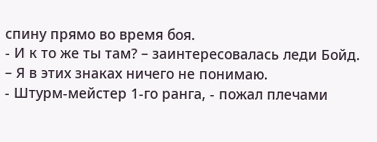спину прямо во время боя.
- И к то же ты там? – заинтересовалась леди Бойд. – Я в этих знаках ничего не понимаю.
- Штурм-мейстер 1-го ранга, - пожал плечами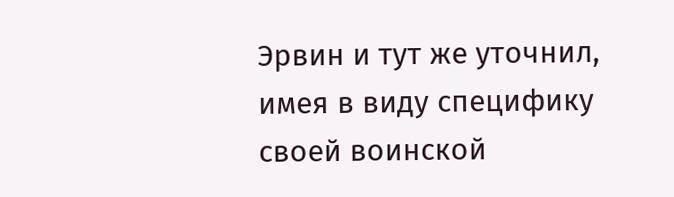Эрвин и тут же уточнил, имея в виду специфику своей воинской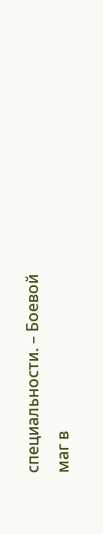специальности. – Боевой маг в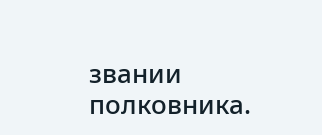звании полковника.